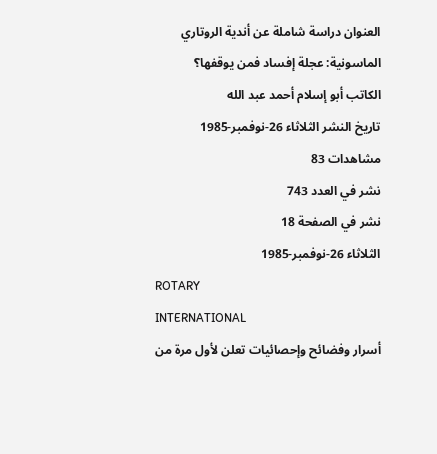العنوان دراسة شاملة عن أندية الروتاري الماسونية: عجلة إفساد فمن يوقفها؟
الكاتب أبو إسلام أحمد عبد الله
تاريخ النشر الثلاثاء 26-نوفمبر-1985
مشاهدات 83
نشر في العدد 743
نشر في الصفحة 18
الثلاثاء 26-نوفمبر-1985
ROTARY
INTERNATIONAL
أسرار وفضائح وإحصائيات تعلن لأول مرة من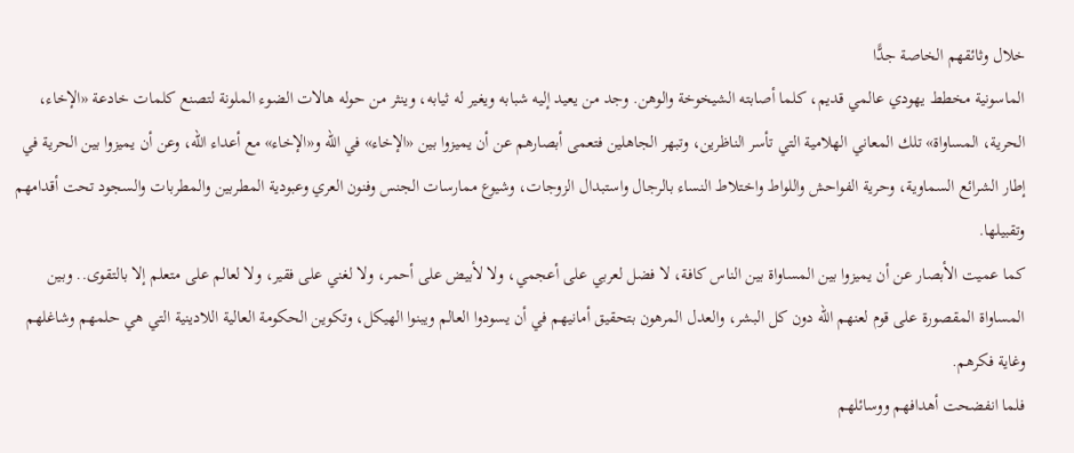خلال وثائقهم الخاصة جدًّا
الماسونية مخطط يهودي عالمي قديم، كلما أصابته الشيخوخة والوهن. وجد من يعيد إليه شبابه ويغير له ثيابه، وينثر من حوله هالات الضوء الملونة لتصنع كلمات خادعة «الإخاء، الحرية، المساواة» تلك المعاني الهلامية التي تأسر الناظرين، وتبهر الجاهلين فتعمى أبصارهم عن أن يميزوا بين «الإخاء» في الله و«الإخاء» مع أعداء الله، وعن أن يميزوا بين الحرية في إطار الشرائع السماوية، وحرية الفواحش واللواط واختلاط النساء بالرجال واستبدال الزوجات، وشيوع ممارسات الجنس وفنون العري وعبودية المطربين والمطربات والسجود تحت أقدامهم وتقبيلها.
كما عميت الأبصار عن أن يميزوا بين المساواة بين الناس كافة، لا فضل لعربي على أعجمي، ولا لأبيض على أحمر، ولا لغني على فقير، ولا لعالم على متعلم إلا بالتقوى.. وبين المساواة المقصورة على قوم لعنهم الله دون كل البشر، والعدل المرهون بتحقيق أمانيهم في أن يسودوا العالم ويبنوا الهيكل، وتكوين الحكومة العالية اللادينية التي هي حلمهم وشاغلهم وغاية فكرهم.
فلما انفضحت أهدافهم ووسائلهم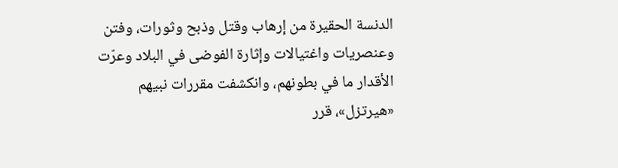الدنسة الحقيرة من إرهاب وقتل وذبح وثورات، وفتن وعنصريات واغتيالات وإثارة الفوضى في البلاد وعرّت الأقدار ما في بطونهم، وانكشفت مقررات نبيهم «هيرتزل»، قرر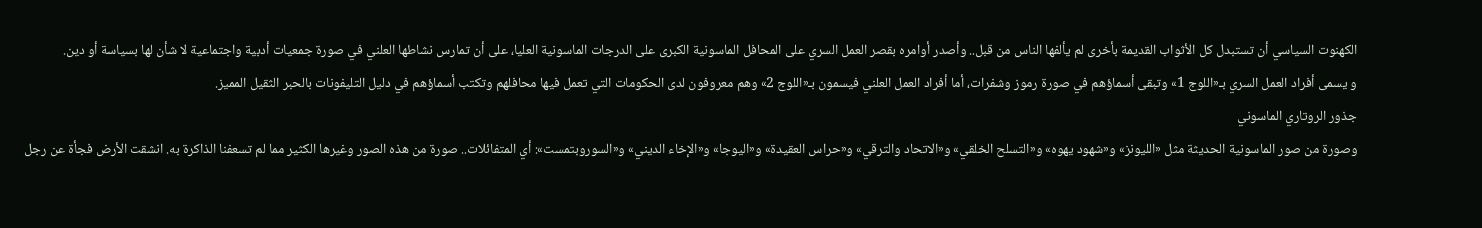الكهنوت السياسي أن تستبدل كل الأثواب القديمة بأخرى لم يألفها الناس من قبل.. وأصدر أوامره بقصر العمل السري على المحافل الماسونية الكبرى على الدرجات الماسونية العليا، على أن تمارس نشاطها العلني في صورة جمعيات أدبية واجتماعية لا شأن لها بسياسة أو دين.
و يسمى أفراد العمل السري بـ«اللوج 1» وتبقى أسماؤهم في صورة رموز وشفرات، أما أفراد العمل العلني فيسمون بـ«اللوج 2» وهم معروفون لدى الحكومات التي تعمل فيها محافلهم وتكتب أسماؤهم في دليل التليفونات بالحبر الثقيل المميز.
جذور الروتاري الماسوني
وصورة من صور الماسونية الحديثة مثل «الليونز» و«شهود يهوه» و«التسلح الخلقي» و«الاتحاد والترقي» و«حراس العقيدة» و«اليوجا» و«الإخاء الديني» و«السوروبتمست»: أي المتفائلات.. صورة من هذه الصور وغيرها الكثير مما لم تسعفنا الذاكرة به. انشقت الأرض فجأة عن رجل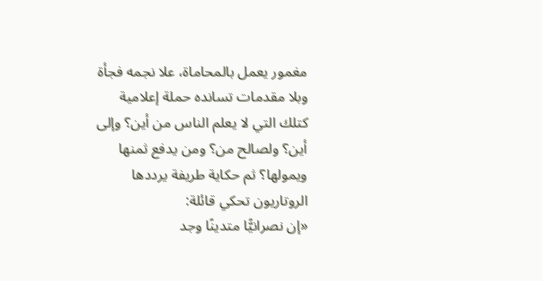مغمور يعمل بالمحاماة، علا نجمه فجأة وبلا مقدمات تسانده حملة إعلامية كتلك التي لا يعلم الناس من أين؟ وإلى أين؟ ولصالح من؟ ومن يدفع ثمنها ويمولها؟ ثم حكاية طريفة يرددها الروتاريون تحكي قائلة:
«إن نصرانيًّا متدينًا وجد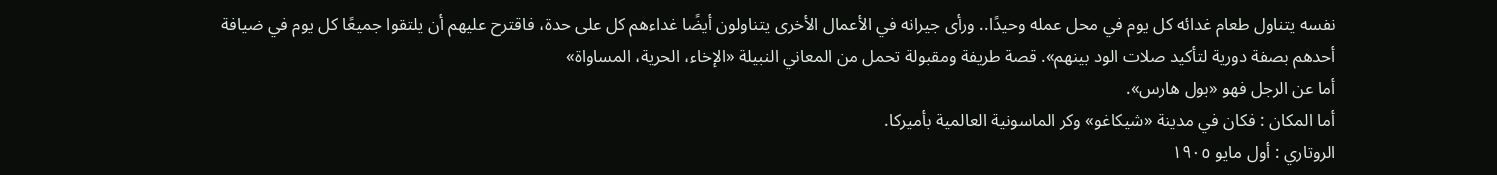نفسه يتناول طعام غدائه كل يوم في محل عمله وحيدًا.. ورأى جيرانه في الأعمال الأخرى يتناولون أيضًا غداءهم كل على حدة، فاقترح عليهم أن يلتقوا جميعًا كل يوم في ضيافة أحدهم بصفة دورية لتأكيد صلات الود بينهم». قصة طريفة ومقبولة تحمل من المعاني النبيلة «الإخاء، الحرية، المساواة»
أما عن الرجل فهو «بول هارس».
أما المكان : فكان في مدينة «شيكاغو» وكر الماسونية العالمية بأميركا.
الروتاري : أول مايو ١٩٠٥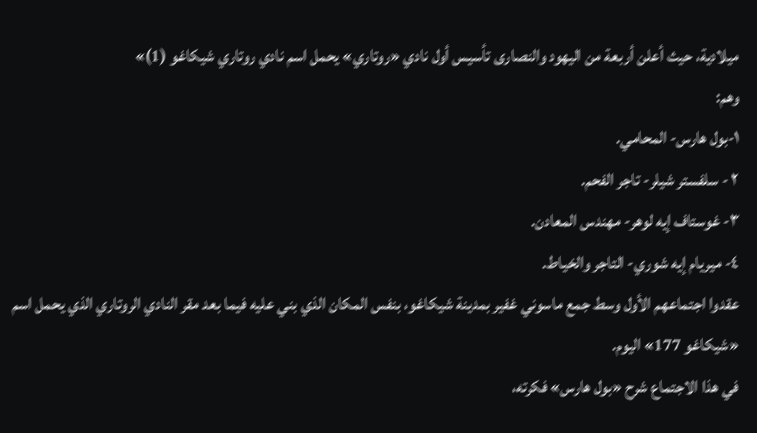ميلادية، حيث أعلن أربعة من اليهود والنصارى تأسيس أول نادي «روتاري» يحمل اسم نادي روتاري شيكاغو (1)»
وهم:
١-بول هارس- المحامي.
۲ - سلفستر شيلر- تاجر الفحم.
٣- غوستاف إيه لوهر- مهندس المعادن.
٤- ميريام إيه شوري- التاجر والخياط.
عقدوا اجتماعهم الأول وسط جمع ماسوني غفير بمدينة شيكاغو، بنفس المكان الذي بني عليه فيما بعد مقر النادي الروتاري الذي يحمل اسم «شيكاغو 177» اليوم.
في هذا الاجتماع شرح «بول هارس» فكرته،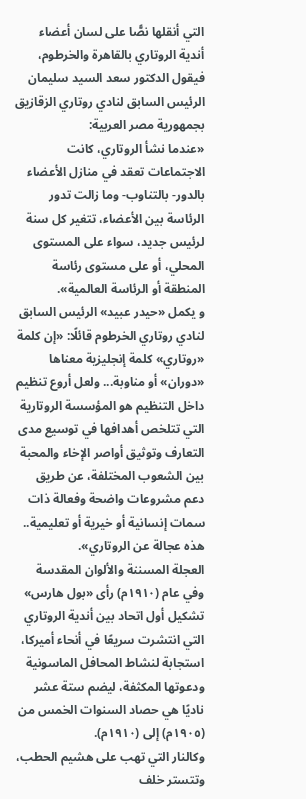التي أنقلها نصًّا على لسان أعضاء أندية الروتاري بالقاهرة والخرطوم، فيقول الدكتور سعد السيد سليمان الرئيس السابق لنادي روتاري الزقازيق بجمهورية مصر العربية:
«عندما نشأ الروتاري، كانت الاجتماعات تعقد في منازل الأعضاء بالدور- بالتناوب- وما زالت تدور الرئاسة بين الأعضاء، تتغير كل سنة لرئيس جديد، سواء على المستوى المحلي، أو على مستوى رئاسة المنطقة أو الرئاسة العالمية».
و يكمل «حيدر عبيد» الرئيس السابق لنادي روتاري الخرطوم قائلًا: «إن كلمة «روتاري» كلمة إنجليزية معناها «دوران» أو مناوبة... ولعل أروع تنظيم داخل التنظيم هو المؤسسة الروتارية التي تتلخص أهدافها في توسيع مدى التعارف وتوثيق أواصر الإخاء والمحبة بين الشعوب المختلفة، عن طريق دعم مشروعات واضحة وفعالة ذات سمات إنسانية أو خيرية أو تعليمية.. هذه عجالة عن الروتاري».
العجلة المسننة والألوان المقدسة
وفي عام (۱۹۱۰م) رأی «بول هارس» تشکیل أول اتحاد بين أندية الروتاري التي انتشرت سريعًا في أنحاء أميركا، استجابة لنشاط المحافل الماسونية ودعوتها المكثفة، ليضم ستة عشر ناديًا هي حصاد السنوات الخمس من (١٩٠٥م) إلى (۱۹۱۰م).
وكالنار التي تهب على هشيم الحطب، وتتستر خلف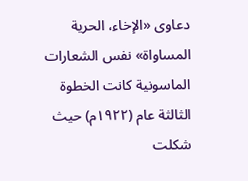دعاوى «الإخاء، الحرية المساواة» نفس الشعارات الماسونية كانت الخطوة الثالثة عام (۱۹۲۲م) حيث شكلت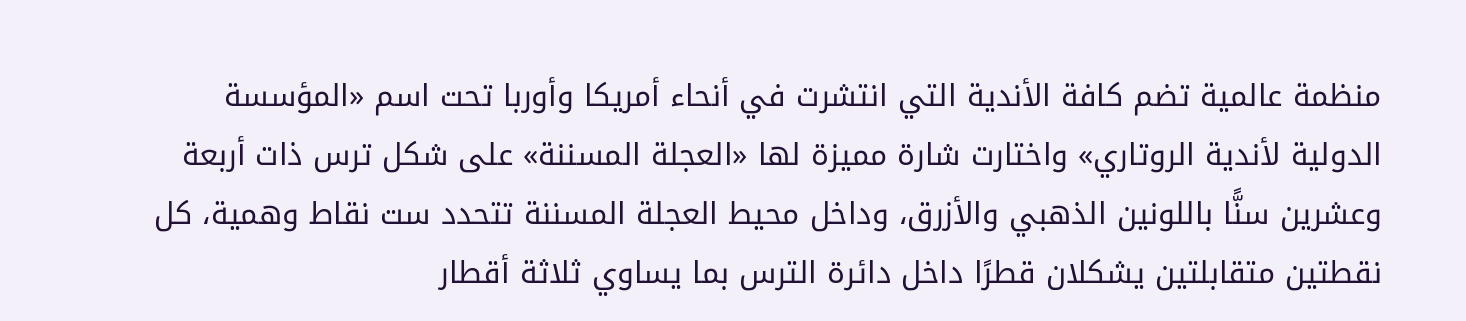منظمة عالمية تضم كافة الأندية التي انتشرت في أنحاء أمريكا وأوربا تحت اسم «المؤسسة الدولية لأندية الروتاري» واختارت شارة مميزة لها «العجلة المسننة» على شكل ترس ذات أربعة وعشرين سنًّا باللونين الذهبي والأزرق، وداخل محيط العجلة المسننة تتحدد ست نقاط وهمية، كل نقطتين متقابلتين يشكلان قطرًا داخل دائرة الترس بما يساوي ثلاثة أقطار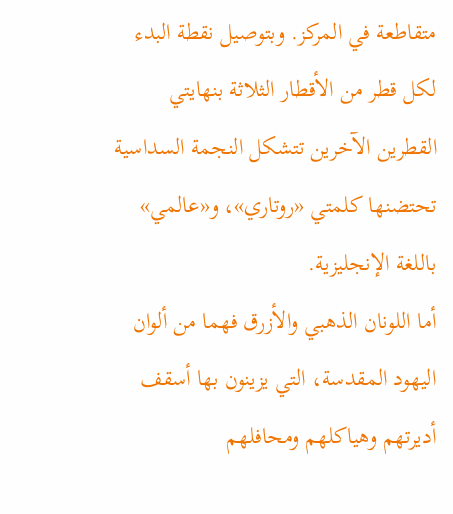متقاطعة في المركز. وبتوصيل نقطة البدء لكل قطر من الأقطار الثلاثة بنهايتي القطرين الآخرين تتشكل النجمة السداسية تحتضنها كلمتي «روتاري»، و«عالمي» باللغة الإنجليزية.
أما اللونان الذهبي والأزرق فهما من ألوان اليهود المقدسة، التي يزينون بها أسقف أديرتهم وهياكلهم ومحافلهم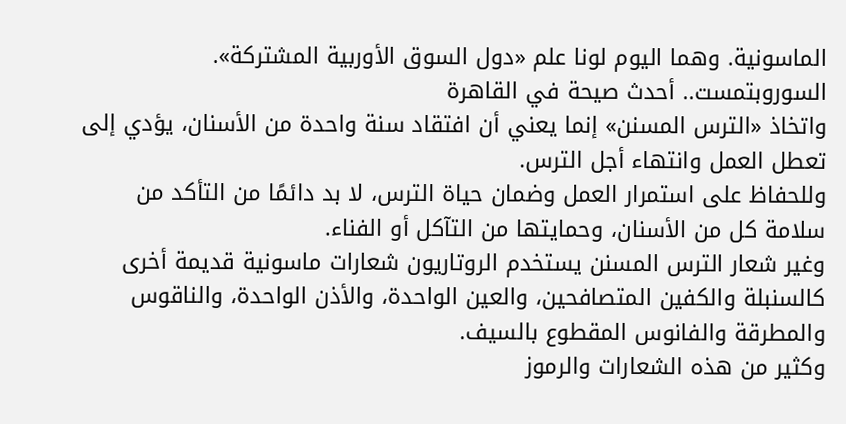الماسونية. وهما اليوم لونا علم «دول السوق الأوربية المشتركة».
السوروبتمست.. أحدث صيحة في القاهرة
واتخاذ «الترس المسنن» إنما يعني أن افتقاد سنة واحدة من الأسنان، يؤدي إلى تعطل العمل وانتهاء أجل الترس.
وللحفاظ على استمرار العمل وضمان حياة الترس، لا بد دائمًا من التأكد من سلامة كل من الأسنان، وحمايتها من التآكل أو الفناء.
وغير شعار الترس المسنن يستخدم الروتاريون شعارات ماسونية قديمة أخرى كالسنبلة والكفين المتصافحين، والعين الواحدة، والأذن الواحدة، والناقوس والمطرقة والفانوس المقطوع بالسيف.
وكثير من هذه الشعارات والرموز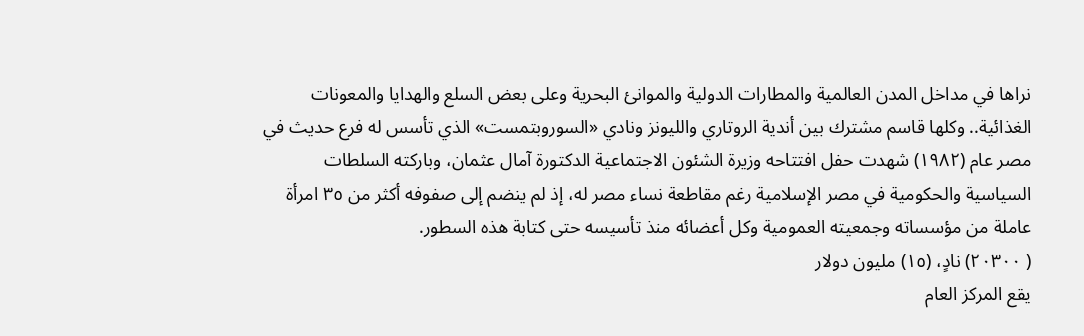نراها في مداخل المدن العالمية والمطارات الدولية والموانئ البحرية وعلى بعض السلع والهدايا والمعونات الغذائية.. وكلها قاسم مشترك بين أندية الروتاري والليونز ونادي «السوروبتمست» الذي تأسس له فرع حديث في مصر عام (۱۹۸۲) شهدت حفل افتتاحه وزيرة الشئون الاجتماعية الدكتورة آمال عثمان، وباركته السلطات السياسية والحكومية في مصر الإسلامية رغم مقاطعة نساء مصر له، إذ لم ينضم إلى صفوفه أكثر من ٣٥ امرأة عاملة من مؤسساته وجمعيته العمومية وكل أعضائه منذ تأسيسه حتى كتابة هذه السطور.
( ۲۰۳۰۰) نادٍ، (١٥) مليون دولار
يقع المركز العام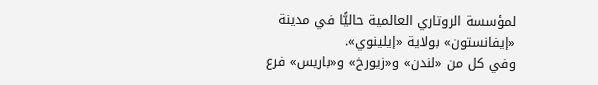لمؤسسة الروتاري العالمية حاليًّا في مدينة «إیفانستون» بولاية «إيلينوي».
وفي كل من «لندن» و«زیورخ» و«باريس» فرع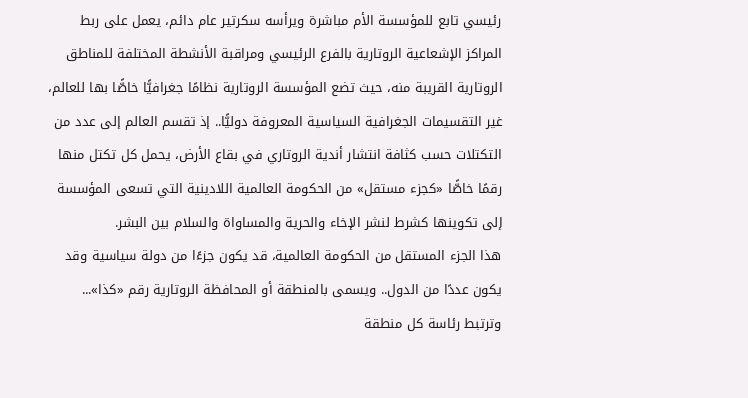رئيسي تابع للمؤسسة الأم مباشرة ويرأسه سكرتير عام دائم، يعمل على ربط المراكز الإشعاعية الروتارية بالفرع الرئيسي ومراقبة الأنشطة المختلفة للمناطق الروتارية القريبة منه، حيث تضع المؤسسة الروتارية نظامًا جغرافيًّا خاصًّا بها للعالم، غير التقسيمات الجغرافية السياسية المعروفة دوليًّا.. إذ تقسم العالم إلى عدد من التكتلات حسب كثافة انتشار أندية الروتاري في بقاع الأرض، يحمل كل تكتل منها رقمًا خاصًّا «كجزء مستقل» من الحكومة العالمية اللادينية التي تسعى المؤسسة إلى تكوينها كشرط لنشر الإخاء والحرية والمساواة والسلام بين البشر.
هذا الجزء المستقل من الحكومة العالمية، قد يكون جزءًا من دولة سياسية وقد يكون عددًا من الدول.. ويسمى بالمنطقة أو المحافظة الروتارية رقم «كذا»...
وترتبط رئاسة كل منطقة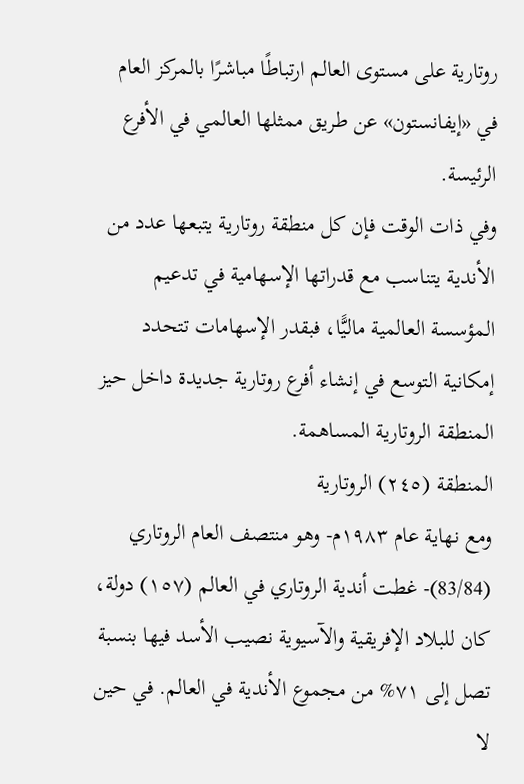روتارية على مستوى العالم ارتباطًا مباشرًا بالمركز العام في «إيفانستون» عن طريق ممثلها العالمي في الأفرع الرئيسة.
وفي ذات الوقت فإن كل منطقة روتارية يتبعها عدد من الأندية يتناسب مع قدراتها الإسهامية في تدعيم المؤسسة العالمية ماليًّا، فبقدر الإسهامات تتحدد إمكانية التوسع في إنشاء أفرع روتارية جديدة داخل حيز المنطقة الروتارية المساهمة.
المنطقة (٢٤٥) الروتارية
ومع نهاية عام ۱۹۸۳م- وهو منتصف العام الروتاري (83/84)- غطت أندية الروتاري في العالم (١٥٧) دولة، كان للبلاد الإفريقية والآسيوية نصيب الأسد فيها بنسبة تصل إلى ٧١% من مجموع الأندية في العالم. في حين لا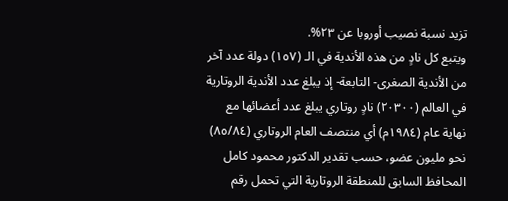تزيد نسبة نصيب أوروبا عن ٢٣%.
ويتبع كل نادٍ من هذه الأندية في الـ (١٥٧) دولة عدد آخر من الأندية الصغرى- التابعة- إذ يبلغ عدد الأندية الروتارية في العالم (۲۰۳۰۰) نادٍ روتاري يبلغ عدد أعضائها مع نهاية عام (١٩٨٤م) أي منتصف العام الروتاري (٨٥/٨٤) نحو مليون عضو، حسب تقدير الدكتور محمود كامل المحافظ السابق للمنطقة الروتارية التي تحمل رقم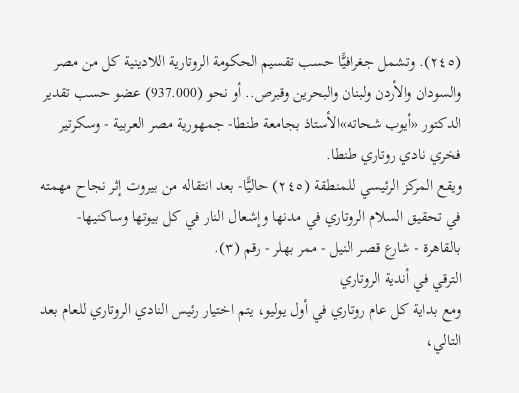(٢٤٥). وتشمل جغرافيًّا حسب تقسيم الحكومة الروتارية اللادينية كل من مصر والسودان والأردن ولبنان والبحرين وقبرص.. أو نحو (937.000) عضو حسب تقدير الدكتور «أيوب شحاته»الأستاذ بجامعة طنطا- جمهورية مصر العربية - وسكرتير فخري نادي روتاري طنطا.
ويقع المركز الرئيسي للمنطقة (٢٤٥) حاليًّا- بعد انتقاله من بيروت إثر نجاح مهمته في تحقيق السلام الروتاري في مدنها وإشعال النار في كل بيوتها وساكنيها- بالقاهرة - شارع قصر النيل - ممر بهلر - رقم (۳).
الترقي في أندية الروتاري
ومع بداية كل عام روتاري في أول يوليو، يتم اختيار رئيس النادي الروتاري للعام بعد التالي،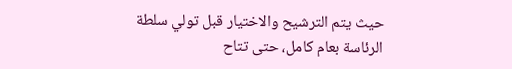حيث يتم الترشيح والاختيار قبل تولي سلطة الرئاسة بعام كامل، حتى تتاح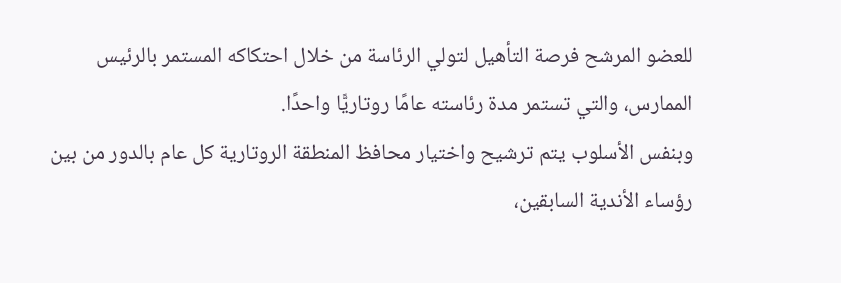للعضو المرشح فرصة التأهيل لتولي الرئاسة من خلال احتكاكه المستمر بالرئيس الممارس، والتي تستمر مدة رئاسته عامًا روتاريًّا واحدًا.
وبنفس الأسلوب يتم ترشيح واختيار محافظ المنطقة الروتارية كل عام بالدور من بين رؤساء الأندية السابقين،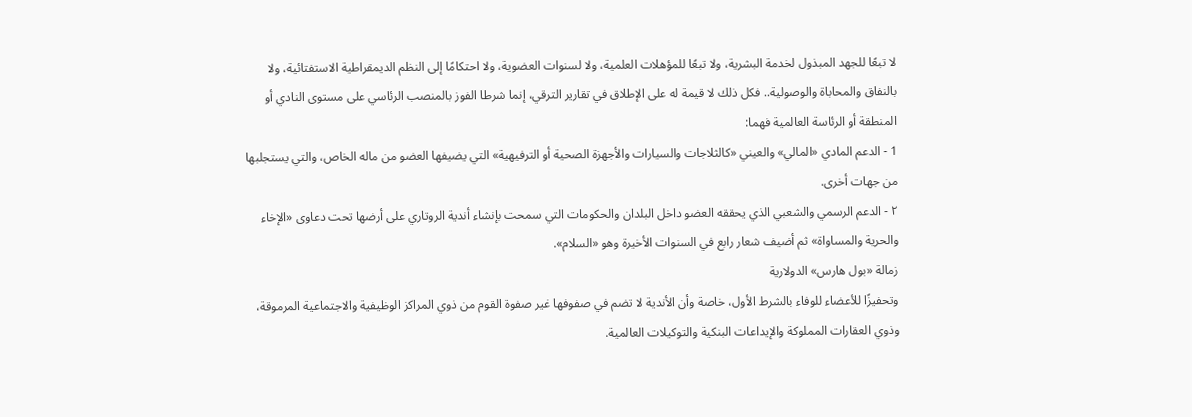لا تبعًا للجهد المبذول لخدمة البشرية، ولا تبعًا للمؤهلات العلمية، ولا لسنوات العضوية، ولا احتكامًا إلى النظم الديمقراطية الاستفتائية، ولا بالنفاق والمحاباة والوصولية.. فكل ذلك لا قيمة له على الإطلاق في تقارير الترقي، إنما شرطا الفوز بالمنصب الرئاسي على مستوى النادي أو المنطقة أو الرئاسة العالمية فهما:
1 - الدعم المادي «المالي» والعيني «كالثلاجات والسيارات والأجهزة الصحية أو الترفيهية» التي يضيفها العضو من ماله الخاص، والتي يستجلبها من جهات أخرى.
٢ - الدعم الرسمي والشعبي الذي يحققه العضو داخل البلدان والحكومات التي سمحت بإنشاء أندية الروتاري على أرضها تحت دعاوی «الإخاء والحرية والمساواة» ثم أضيف شعار رابع في السنوات الأخيرة وهو «السلام».
زمالة «بول هارس» الدولارية
وتحفيزًا للأعضاء للوفاء بالشرط الأول، خاصة وأن الأندية لا تضم في صفوفها غير صفوة القوم من ذوي المراكز الوظيفية والاجتماعية المرموقة، وذوي العقارات المملوكة والإيداعات البنكية والتوكيلات العالمية.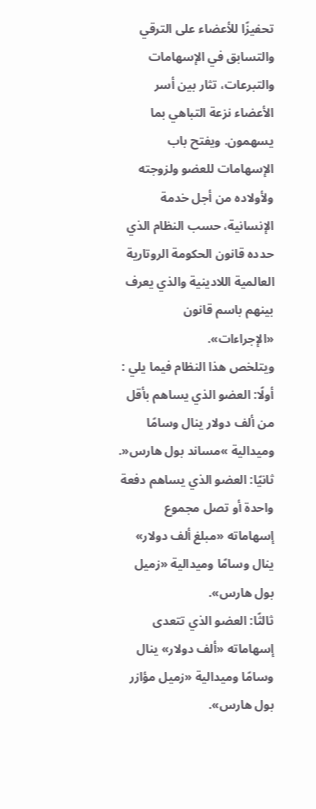تحفيزًا للأعضاء على الترقي والتسابق في الإسهامات والتبرعات، تثار بين أسر الأعضاء نزعة التباهي بما يسهمون. ويفتح باب الإسهامات للعضو ولزوجته ولأولاده من أجل خدمة الإنسانية، حسب النظام الذي حدده قانون الحكومة الروتارية العالمية اللادينية والذي يعرف بينهم باسم قانون «الإجراءات».
ويتلخص هذا النظام فيما يلي :
أولًا: العضو الذي يساهم بأقل من ألف دولار ينال وسامًا وميدالية »مساند بول هارس«.
ثانيًا: العضو الذي يساهم دفعة واحدة أو تصل مجموع إسهاماته «مبلغ ألف دولار» ينال وسامًا وميدالية «زميل بول هارس».
ثالثًا: العضو الذي تتعدى إسهاماته «ألف دولار» ينال وسامًا وميدالية «زميل مؤازر بول هارس».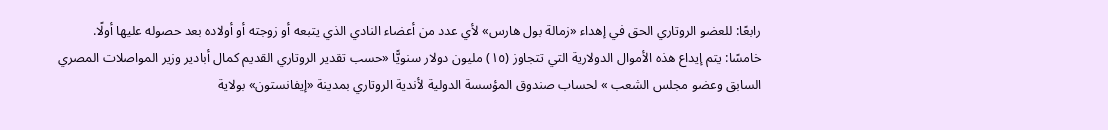رابعًا: للعضو الروتاري الحق في إهداء «زمالة بول هارس» لأي عدد من أعضاء النادي الذي يتبعه أو زوجته أو أولاده بعد حصوله عليها أولًا.
خامسًا: يتم إيداع هذه الأموال الدولارية التي تتجاوز (١٥) مليون دولار سنويًّا «حسب تقدير الروتاري القديم كمال أبادير وزير المواصلات المصري السابق وعضو مجلس الشعب » لحساب صندوق المؤسسة الدولية لأندية الروتاري بمدينة «إيفانستون» بولاية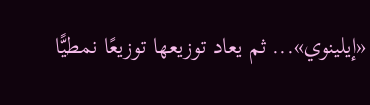«إيلينوي»... ثم يعاد توزيعها توزيعًا نمطيًّا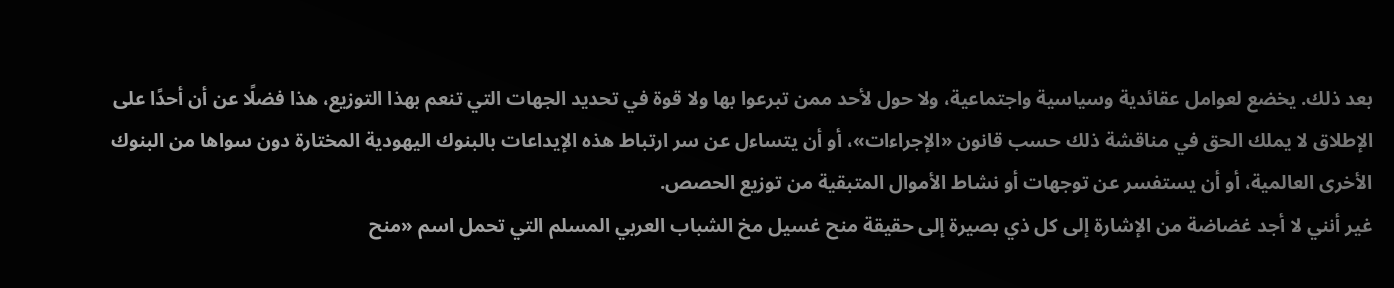بعد ذلك. يخضع لعوامل عقائدية وسياسية واجتماعية، ولا حول لأحد ممن تبرعوا بها ولا قوة في تحديد الجهات التي تنعم بهذا التوزيع، هذا فضلًا عن أن أحدًا على الإطلاق لا يملك الحق في مناقشة ذلك حسب قانون «الإجراءات»، أو أن يتساءل عن سر ارتباط هذه الإيداعات بالبنوك اليهودية المختارة دون سواها من البنوك الأخرى العالمية، أو أن يستفسر عن توجهات أو نشاط الأموال المتبقية من توزيع الحصص.
غير أنني لا أجد غضاضة من الإشارة إلى كل ذي بصيرة إلى حقيقة منح غسيل مخ الشباب العربي المسلم التي تحمل اسم «منح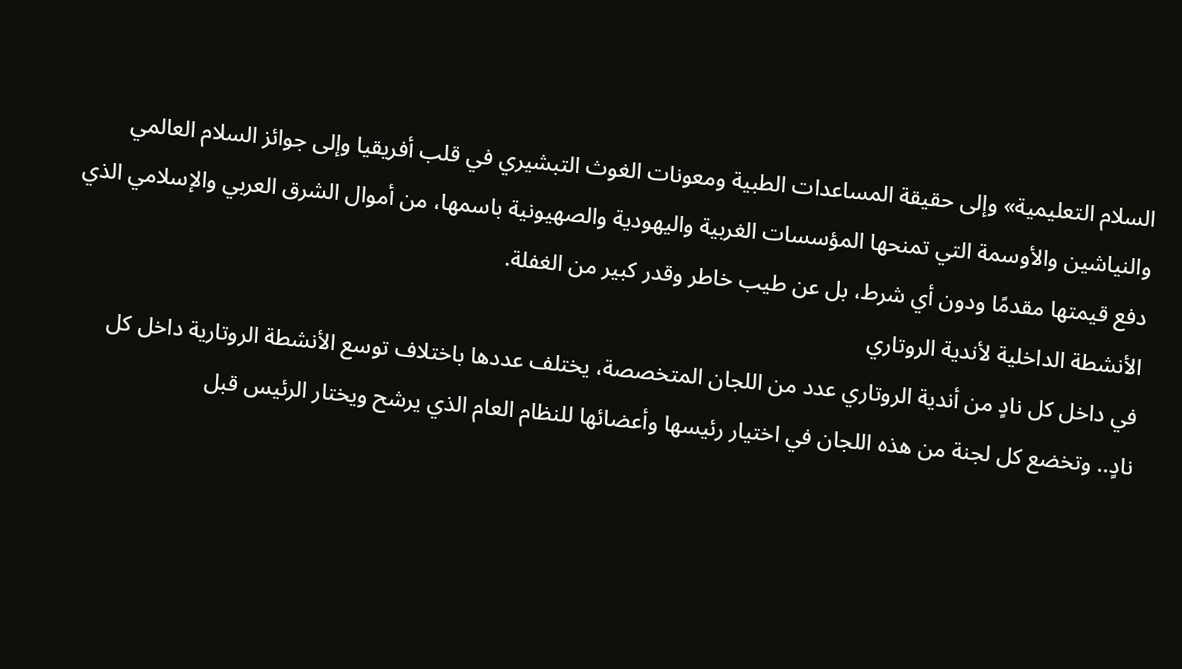السلام التعليمية» وإلى حقيقة المساعدات الطبية ومعونات الغوث التبشيري في قلب أفريقيا وإلى جوائز السلام العالمي والنياشين والأوسمة التي تمنحها المؤسسات الغربية واليهودية والصهيونية باسمها، من أموال الشرق العربي والإسلامي الذي دفع قيمتها مقدمًا ودون أي شرط، بل عن طيب خاطر وقدر كبير من الغفلة.
الأنشطة الداخلية لأندية الروتاري
في داخل كل نادٍ من أندية الروتاري عدد من اللجان المتخصصة، يختلف عددها باختلاف توسع الأنشطة الروتارية داخل كل نادٍ.. وتخضع كل لجنة من هذه اللجان في اختيار رئيسها وأعضائها للنظام العام الذي يرشح ويختار الرئيس قبل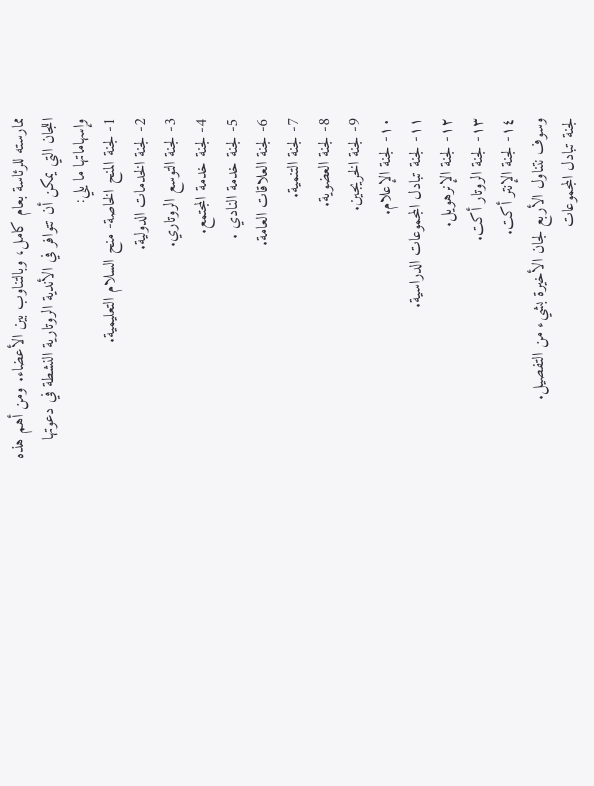ممارسته للرئاسة بعام كامل، وبالتناوب بين الأعضاء. ومن أهم هذه اللجان التي يمكن أن تتوافر في الأندية الروتارية النشطة في دعوتها وإسهاماتها ما يلي:
1- لجنة المنح الخاصة- منح السلام التعليمية.
2- لجنة الخدمات الدولية.
3- لجنة التوسع الروتاري.
4- لجنة خدمة المجتمع.
5- لجنة خدمة النادي .
6- لجنة العلاقات العامة.
7- لجنة التنمية.
8- لجنة العضوية.
9- لجنة الخريجين.
١٠- لجنة الإعلام.
۱۱- لجنة تبادل المجموعات الدراسية.
١٢- لجنة الإنرهويل.
۱۳- لجنة الروتار أكت.
١٤- لجنة الإنتر أكت.
وسوف نتناول الأربع لجان الأخيرة بشيء من التفصيل.
لجنة تبادل المجموعات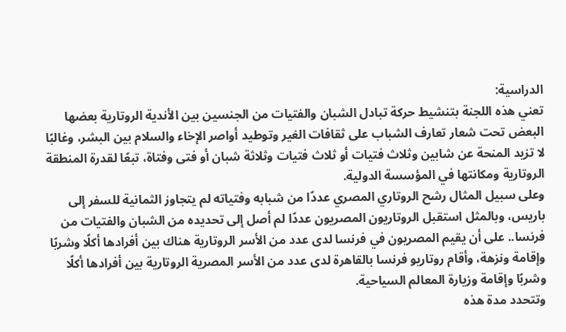الدراسية:
تعني هذه اللجنة بتنشيط حركة تبادل الشبان والفتيات من الجنسين بين الأندية الروتارية بعضها البعض تحت شعار تعارف الشباب على ثقافات الغير وتوطيد أواصر الإخاء والسلام بين البشر، وغالبًا لا تزيد المنحة عن شابين وثلاث فتيات أو ثلاث فتيات وثلاثة شبان أو فتى وفتاة، تبعًا لقدرة المنطقة الروتارية ومكانتها في المؤسسة الدولية.
وعلى سبيل المثال رشح الروتاري المصري عددًا من شبابه وفتياته لم يتجاوز الثمانية للسفر إلى باريس، وبالمثل استقبل الروتاريون المصريون عددًا لم أصل إلى تحديده من الشبان والفتيات من فرنسا.. على أن يقيم المصريون في فرنسا لدى عدد من الأسر الروتارية هناك بين أفرادها أكلًا وشربًا وإقامة ونزهة، وأقام روتاريو فرنسا بالقاهرة لدى عدد من الأسر المصرية الروتارية بين أفرادها أكلًا وشربًا وإقامة وزيارة المعالم السياحية.
وتتحدد مدة هذه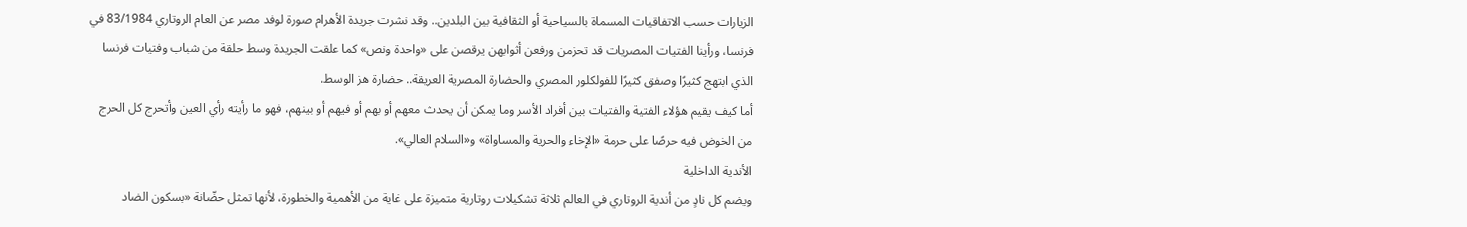الزيارات حسب الاتفاقيات المسماة بالسياحية أو الثقافية بين البلدين.. وقد نشرت جريدة الأهرام صورة لوفد مصر عن العام الروتاري 83/1984 في فرنسا، ورأينا الفتيات المصريات قد تحزمن ورفعن أثوابهن يرقصن على «واحدة ونص» كما علقت الجريدة وسط حلقة من شباب وفتيات فرنسا الذي ابتهج كثيرًا وصفق كثيرًا للفولكلور المصري والحضارة المصرية العريقة.. حضارة هز الوسط.
أما كيف يقيم هؤلاء الفتية والفتيات بين أفراد الأسر وما يمكن أن يحدث معهم أو بهم أو فيهم أو بينهم، فهو ما رأيته رأي العين وأتحرج كل الحرج من الخوض فيه حرصًا على حرمة «الإخاء والحرية والمساواة» و«السلام العالي».
الأندية الداخلية
ويضم كل نادٍ من أندية الروتاري في العالم ثلاثة تشكيلات روتارية متميزة على غاية من الأهمية والخطورة، لأنها تمثل حضّانة «بسكون الضاد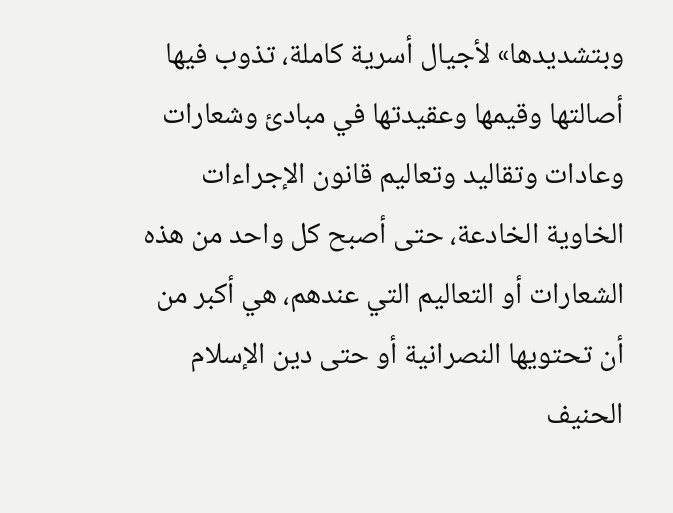وبتشديدها» لأجيال أسرية كاملة، تذوب فيها أصالتها وقيمها وعقيدتها في مبادئ وشعارات وعادات وتقاليد وتعاليم قانون الإجراءات الخاوية الخادعة، حتى أصبح كل واحد من هذه الشعارات أو التعاليم التي عندهم، هي أكبر من أن تحتويها النصرانية أو حتى دين الإسلام الحنيف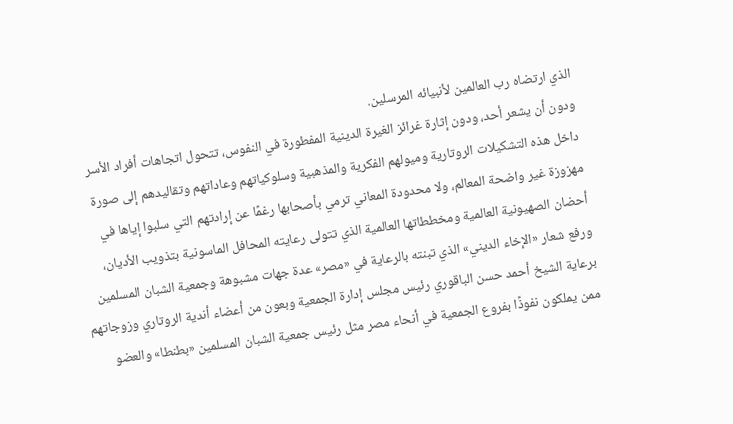الذي ارتضاه رب العالمين لأنبيائه المرسلين.
ودون أن يشعر أحد، ودون إثارة غرائز الغيرة الدينية المفطورة في النفوس، تتحول اتجاهات أفراد الأسر داخل هذه التشكيلات الروتارية وميولهم الفكرية والمذهبية وسلوكياتهم وعاداتهم وتقاليدهم إلى صورة مهزوزة غير واضحة المعالم، ولا محدودة المعاني ترمي بأصحابها رغمًا عن إرادتهم التي سلبوا إياها في أحضان الصهيونية العالمية ومخططاتها العالمية الذي تتولى رعايته المحافل الماسونية بتذويب الأديان، ورفع شعار «الإخاء الديني» الذي تبنته بالرعاية في «مصر» عدة جهات مشبوهة وجمعية الشبان المسلمين برعاية الشيخ أحمد حسن الباقوري رئيس مجلس إدارة الجمعية وبعون من أعضاء أندية الروتاري وزوجاتهم ممن يملكون نفوذًا بفروع الجمعية في أنحاء مصر مثل رئيس جمعية الشبان المسلمين «بطنطا» والعضو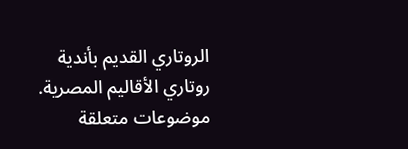الروتاري القديم بأندية روتاري الأقاليم المصرية.
موضوعات متعلقة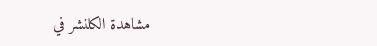مشاهدة الكلنشر في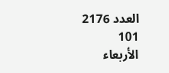العدد 2176
101
الأربعاء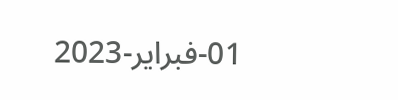01-فبراير-2023